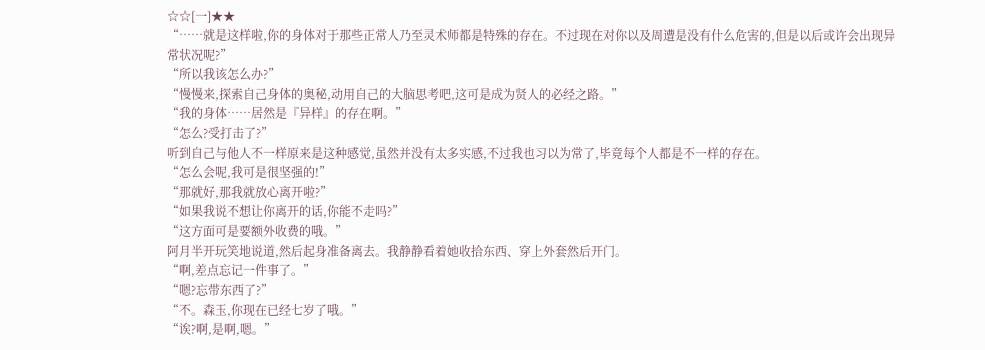☆☆[一]★★
“……就是这样啦,你的身体对于那些正常人乃至灵术师都是特殊的存在。不过现在对你以及周遭是没有什么危害的,但是以后或许会出现异常状况呢?”
“所以我该怎么办?”
“慢慢来,探索自己身体的奥秘,动用自己的大脑思考吧,这可是成为贤人的必经之路。”
“我的身体……居然是『异样』的存在啊。”
“怎么?受打击了?”
听到自己与他人不一样原来是这种感觉,虽然并没有太多实感,不过我也习以为常了,毕竟每个人都是不一样的存在。
“怎么会呢,我可是很坚强的!”
“那就好,那我就放心离开啦?”
“如果我说不想让你离开的话,你能不走吗?”
“这方面可是要额外收费的哦。”
阿月半开玩笑地说道,然后起身准备离去。我静静看着她收拾东西、穿上外套然后开门。
“啊,差点忘记一件事了。”
“嗯?忘带东西了?”
“不。森玉,你现在已经七岁了哦。”
“诶?啊,是啊,嗯。”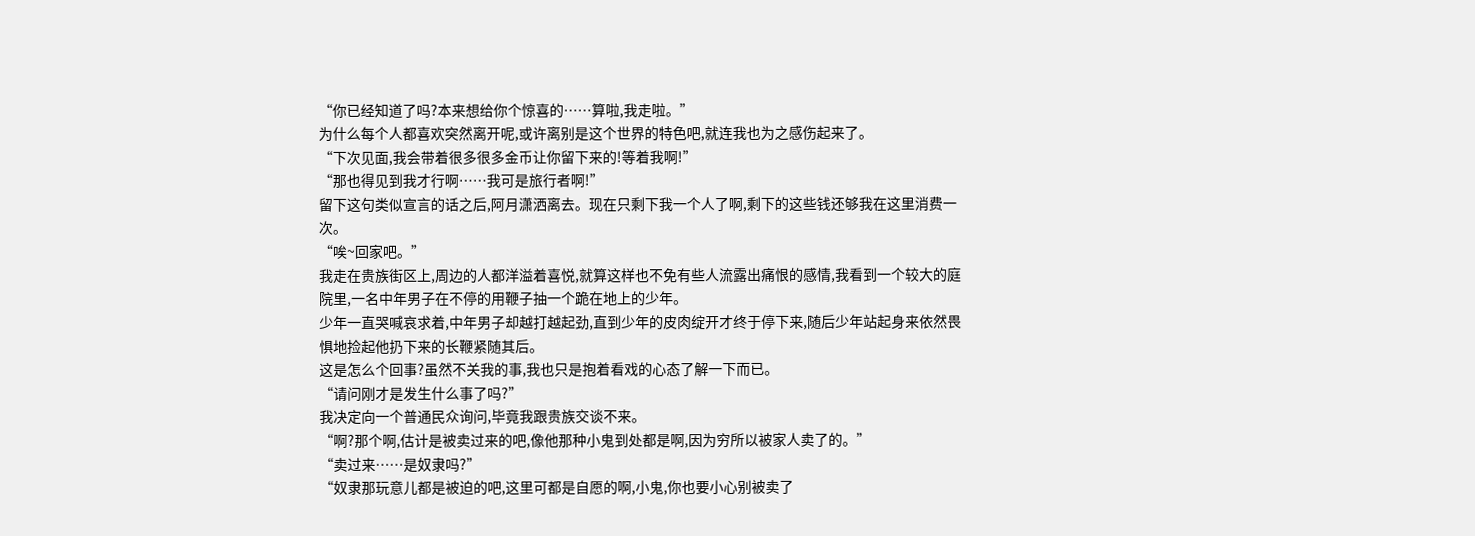“你已经知道了吗?本来想给你个惊喜的……算啦,我走啦。”
为什么每个人都喜欢突然离开呢,或许离别是这个世界的特色吧,就连我也为之感伤起来了。
“下次见面,我会带着很多很多金币让你留下来的!等着我啊!”
“那也得见到我才行啊……我可是旅行者啊!”
留下这句类似宣言的话之后,阿月潇洒离去。现在只剩下我一个人了啊,剩下的这些钱还够我在这里消费一次。
“唉~回家吧。”
我走在贵族街区上,周边的人都洋溢着喜悦,就算这样也不免有些人流露出痛恨的感情,我看到一个较大的庭院里,一名中年男子在不停的用鞭子抽一个跪在地上的少年。
少年一直哭喊哀求着,中年男子却越打越起劲,直到少年的皮肉绽开才终于停下来,随后少年站起身来依然畏惧地捡起他扔下来的长鞭紧随其后。
这是怎么个回事?虽然不关我的事,我也只是抱着看戏的心态了解一下而已。
“请问刚才是发生什么事了吗?”
我决定向一个普通民众询问,毕竟我跟贵族交谈不来。
“啊?那个啊,估计是被卖过来的吧,像他那种小鬼到处都是啊,因为穷所以被家人卖了的。”
“卖过来……是奴隶吗?”
“奴隶那玩意儿都是被迫的吧,这里可都是自愿的啊,小鬼,你也要小心别被卖了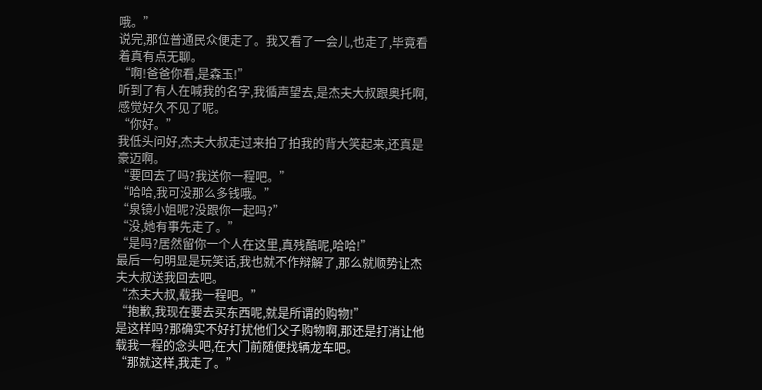哦。”
说完,那位普通民众便走了。我又看了一会儿,也走了,毕竟看着真有点无聊。
“啊!爸爸你看,是森玉!”
听到了有人在喊我的名字,我循声望去,是杰夫大叔跟奥托啊,感觉好久不见了呢。
“你好。”
我低头问好,杰夫大叔走过来拍了拍我的背大笑起来,还真是豪迈啊。
“要回去了吗?我送你一程吧。”
“哈哈,我可没那么多钱哦。”
“泉镜小姐呢?没跟你一起吗?”
“没,她有事先走了。”
“是吗?居然留你一个人在这里,真残酷呢,哈哈!”
最后一句明显是玩笑话,我也就不作辩解了,那么就顺势让杰夫大叔送我回去吧。
“杰夫大叔,载我一程吧。”
“抱歉,我现在要去买东西呢,就是所谓的购物!”
是这样吗?那确实不好打扰他们父子购物啊,那还是打消让他载我一程的念头吧,在大门前随便找辆龙车吧。
“那就这样,我走了。”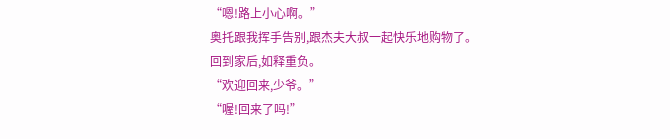“嗯!路上小心啊。”
奥托跟我挥手告别,跟杰夫大叔一起快乐地购物了。
回到家后,如释重负。
“欢迎回来,少爷。”
“喔!回来了吗!”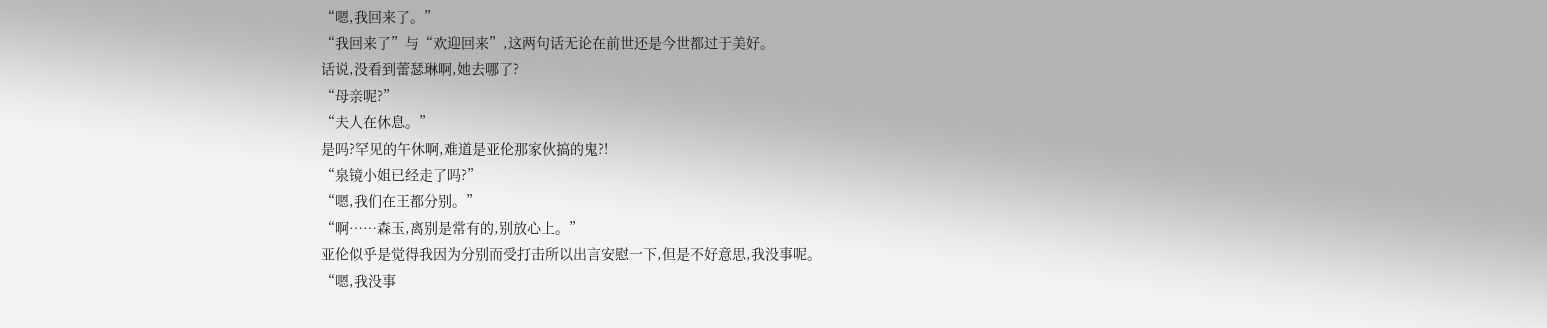“嗯,我回来了。”
“我回来了”与“欢迎回来”,这两句话无论在前世还是今世都过于美好。
话说,没看到蕾瑟琳啊,她去哪了?
“母亲呢?”
“夫人在休息。”
是吗?罕见的午休啊,难道是亚伦那家伙搞的鬼?!
“泉镜小姐已经走了吗?”
“嗯,我们在王都分别。”
“啊……森玉,离别是常有的,别放心上。”
亚伦似乎是觉得我因为分别而受打击所以出言安慰一下,但是不好意思,我没事呢。
“嗯,我没事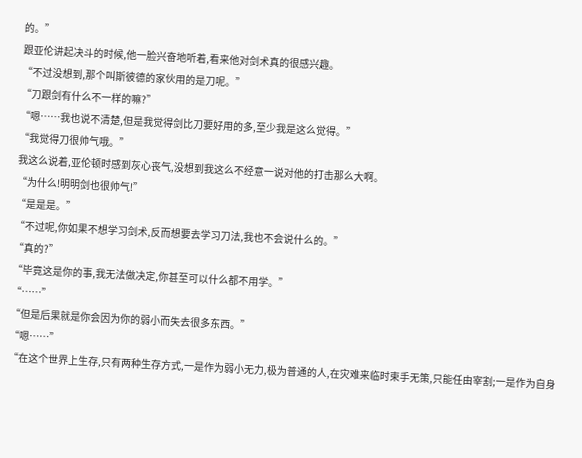的。”
跟亚伦讲起决斗的时候,他一脸兴奋地听着,看来他对剑术真的很感兴趣。
“不过没想到,那个叫斯彼德的家伙用的是刀呢。”
“刀跟剑有什么不一样的嘛?”
“嗯……我也说不清楚,但是我觉得剑比刀要好用的多,至少我是这么觉得。”
“我觉得刀很帅气哦。”
我这么说着,亚伦顿时感到灰心丧气,没想到我这么不经意一说对他的打击那么大啊。
“为什么!明明剑也很帅气!”
“是是是。”
“不过呢,你如果不想学习剑术,反而想要去学习刀法,我也不会说什么的。”
“真的?”
“毕竟这是你的事,我无法做决定,你甚至可以什么都不用学。”
“……”
“但是后果就是你会因为你的弱小而失去很多东西。”
“嗯……”
“在这个世界上生存,只有两种生存方式,一是作为弱小无力,极为普通的人,在灾难来临时束手无策,只能任由宰割;一是作为自身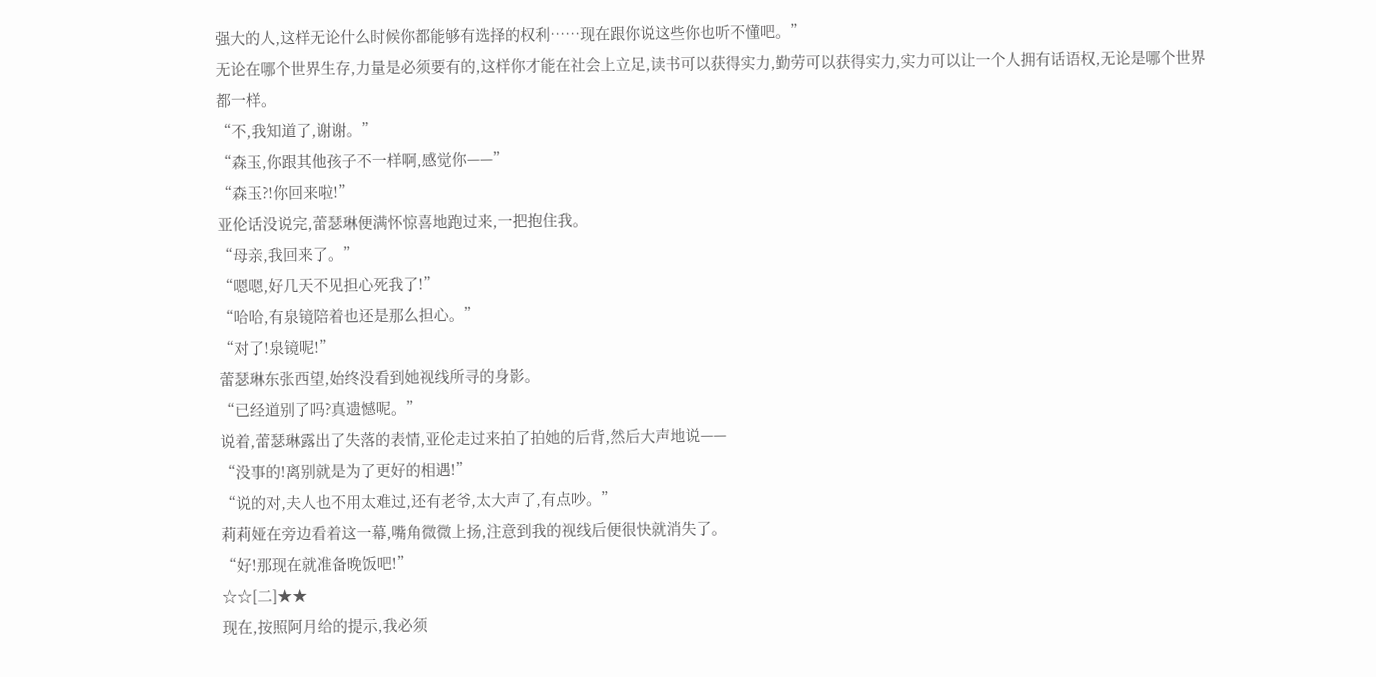强大的人,这样无论什么时候你都能够有选择的权利……现在跟你说这些你也听不懂吧。”
无论在哪个世界生存,力量是必须要有的,这样你才能在社会上立足,读书可以获得实力,勤劳可以获得实力,实力可以让一个人拥有话语权,无论是哪个世界都一样。
“不,我知道了,谢谢。”
“森玉,你跟其他孩子不一样啊,感觉你——”
“森玉?!你回来啦!”
亚伦话没说完,蕾瑟琳便满怀惊喜地跑过来,一把抱住我。
“母亲,我回来了。”
“嗯嗯,好几天不见担心死我了!”
“哈哈,有泉镜陪着也还是那么担心。”
“对了!泉镜呢!”
蕾瑟琳东张西望,始终没看到她视线所寻的身影。
“已经道别了吗?真遗憾呢。”
说着,蕾瑟琳露出了失落的表情,亚伦走过来拍了拍她的后背,然后大声地说——
“没事的!离别就是为了更好的相遇!”
“说的对,夫人也不用太难过,还有老爷,太大声了,有点吵。”
莉莉娅在旁边看着这一幕,嘴角微微上扬,注意到我的视线后便很快就消失了。
“好!那现在就准备晚饭吧!”
☆☆[二]★★
现在,按照阿月给的提示,我必须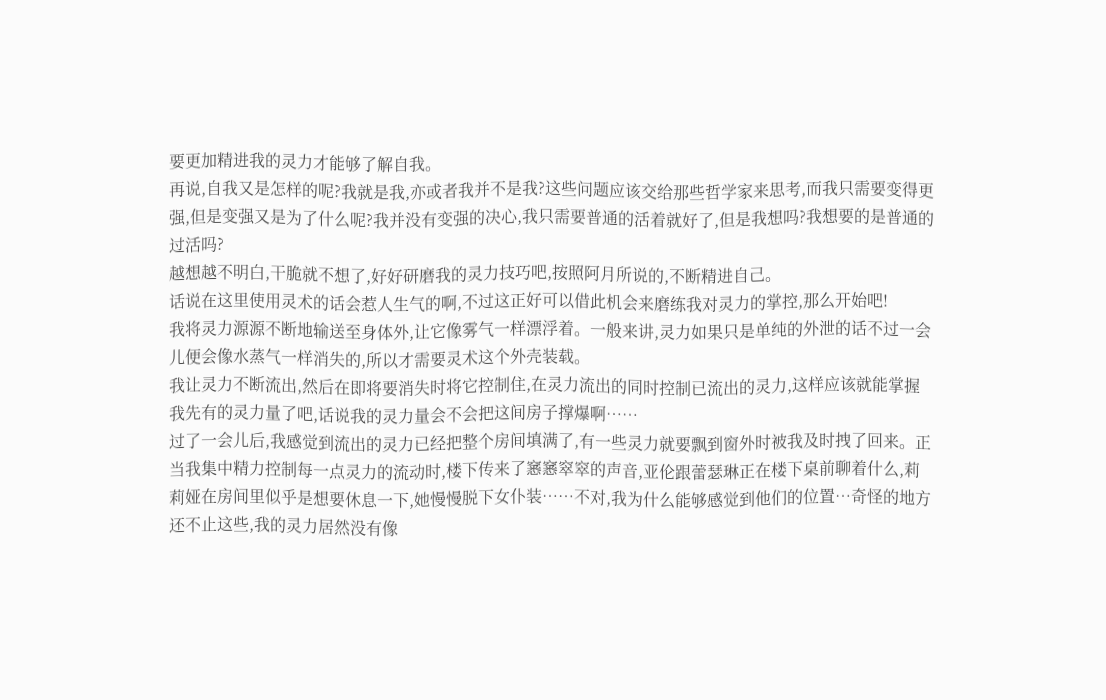要更加精进我的灵力才能够了解自我。
再说,自我又是怎样的呢?我就是我,亦或者我并不是我?这些问题应该交给那些哲学家来思考,而我只需要变得更强,但是变强又是为了什么呢?我并没有变强的决心,我只需要普通的活着就好了,但是我想吗?我想要的是普通的过活吗?
越想越不明白,干脆就不想了,好好研磨我的灵力技巧吧,按照阿月所说的,不断精进自己。
话说在这里使用灵术的话会惹人生气的啊,不过这正好可以借此机会来磨练我对灵力的掌控,那么开始吧!
我将灵力源源不断地输送至身体外,让它像雾气一样漂浮着。一般来讲,灵力如果只是单纯的外泄的话不过一会儿便会像水蒸气一样消失的,所以才需要灵术这个外壳装载。
我让灵力不断流出,然后在即将要消失时将它控制住,在灵力流出的同时控制已流出的灵力,这样应该就能掌握我先有的灵力量了吧,话说我的灵力量会不会把这间房子撑爆啊……
过了一会儿后,我感觉到流出的灵力已经把整个房间填满了,有一些灵力就要飘到窗外时被我及时拽了回来。正当我集中精力控制每一点灵力的流动时,楼下传来了窸窸窣窣的声音,亚伦跟蕾瑟琳正在楼下桌前聊着什么,莉莉娅在房间里似乎是想要休息一下,她慢慢脱下女仆装……不对,我为什么能够感觉到他们的位置…奇怪的地方还不止这些,我的灵力居然没有像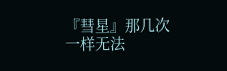『彗星』那几次一样无法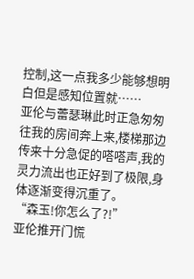控制,这一点我多少能够想明白但是感知位置就……
亚伦与蕾瑟琳此时正急匆匆往我的房间奔上来,楼梯那边传来十分急促的嗒嗒声,我的灵力流出也正好到了极限,身体逐渐变得沉重了。
“森玉!你怎么了?!”
亚伦推开门慌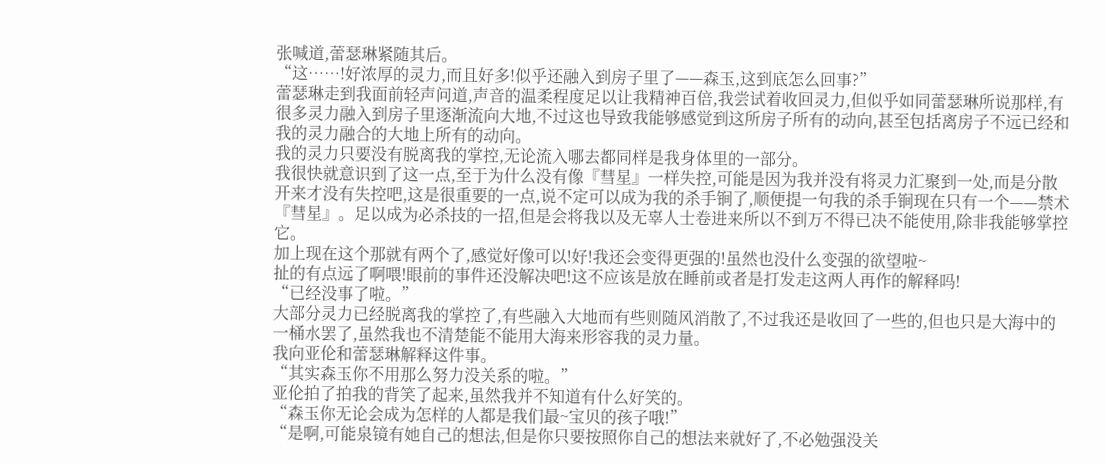张喊道,蕾瑟琳紧随其后。
“这……!好浓厚的灵力,而且好多!似乎还融入到房子里了——森玉,这到底怎么回事?”
蕾瑟琳走到我面前轻声问道,声音的温柔程度足以让我精神百倍,我尝试着收回灵力,但似乎如同蕾瑟琳所说那样,有很多灵力融入到房子里逐渐流向大地,不过这也导致我能够感觉到这所房子所有的动向,甚至包括离房子不远已经和我的灵力融合的大地上所有的动向。
我的灵力只要没有脱离我的掌控,无论流入哪去都同样是我身体里的一部分。
我很快就意识到了这一点,至于为什么没有像『彗星』一样失控,可能是因为我并没有将灵力汇聚到一处,而是分散开来才没有失控吧,这是很重要的一点,说不定可以成为我的杀手锏了,顺便提一句我的杀手锏现在只有一个——禁术『彗星』。足以成为必杀技的一招,但是会将我以及无辜人士卷进来所以不到万不得已决不能使用,除非我能够掌控它。
加上现在这个那就有两个了,感觉好像可以!好!我还会变得更强的!虽然也没什么变强的欲望啦~
扯的有点远了啊喂!眼前的事件还没解决吧!这不应该是放在睡前或者是打发走这两人再作的解释吗!
“已经没事了啦。”
大部分灵力已经脱离我的掌控了,有些融入大地而有些则随风消散了,不过我还是收回了一些的,但也只是大海中的一桶水罢了,虽然我也不清楚能不能用大海来形容我的灵力量。
我向亚伦和蕾瑟琳解释这件事。
“其实森玉你不用那么努力没关系的啦。”
亚伦拍了拍我的背笑了起来,虽然我并不知道有什么好笑的。
“森玉你无论会成为怎样的人都是我们最~宝贝的孩子哦!”
“是啊,可能泉镜有她自己的想法,但是你只要按照你自己的想法来就好了,不必勉强没关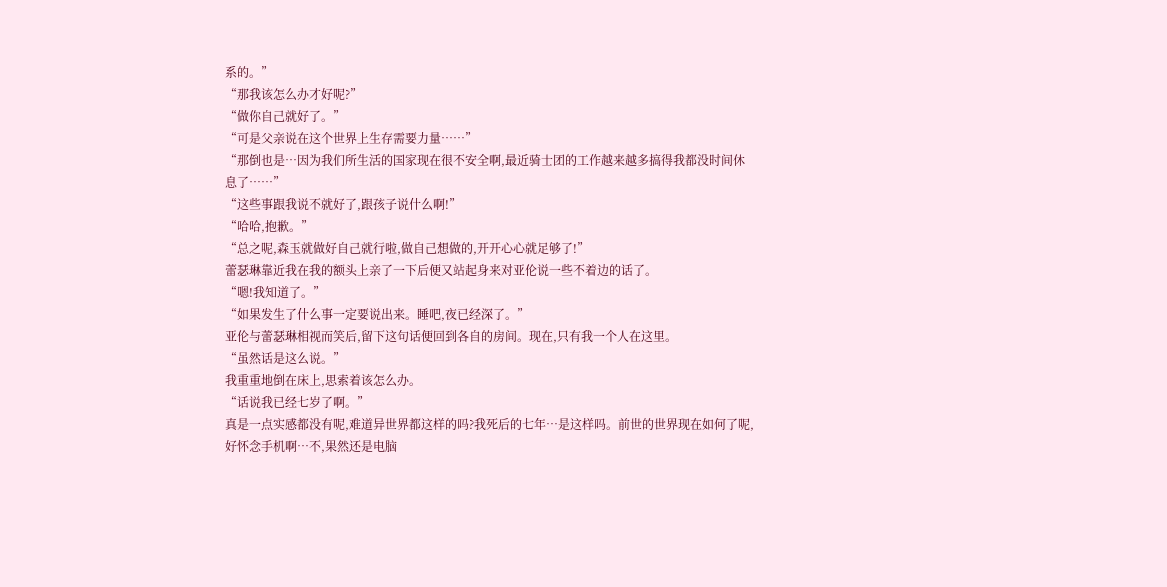系的。”
“那我该怎么办才好呢?”
“做你自己就好了。”
“可是父亲说在这个世界上生存需要力量……”
“那倒也是…因为我们所生活的国家现在很不安全啊,最近骑士团的工作越来越多搞得我都没时间休息了……”
“这些事跟我说不就好了,跟孩子说什么啊!”
“哈哈,抱歉。”
“总之呢,森玉就做好自己就行啦,做自己想做的,开开心心就足够了!”
蕾瑟琳靠近我在我的额头上亲了一下后便又站起身来对亚伦说一些不着边的话了。
“嗯!我知道了。”
“如果发生了什么事一定要说出来。睡吧,夜已经深了。”
亚伦与蕾瑟琳相视而笑后,留下这句话便回到各自的房间。现在,只有我一个人在这里。
“虽然话是这么说。”
我重重地倒在床上,思索着该怎么办。
“话说我已经七岁了啊。”
真是一点实感都没有呢,难道异世界都这样的吗?我死后的七年…是这样吗。前世的世界现在如何了呢,好怀念手机啊…不,果然还是电脑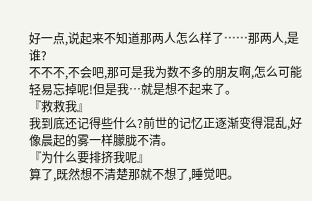好一点,说起来不知道那两人怎么样了……那两人,是谁?
不不不,不会吧,那可是我为数不多的朋友啊,怎么可能轻易忘掉呢!但是我…就是想不起来了。
『救救我』
我到底还记得些什么?前世的记忆正逐渐变得混乱,好像晨起的雾一样朦胧不清。
『为什么要排挤我呢』
算了,既然想不清楚那就不想了,睡觉吧。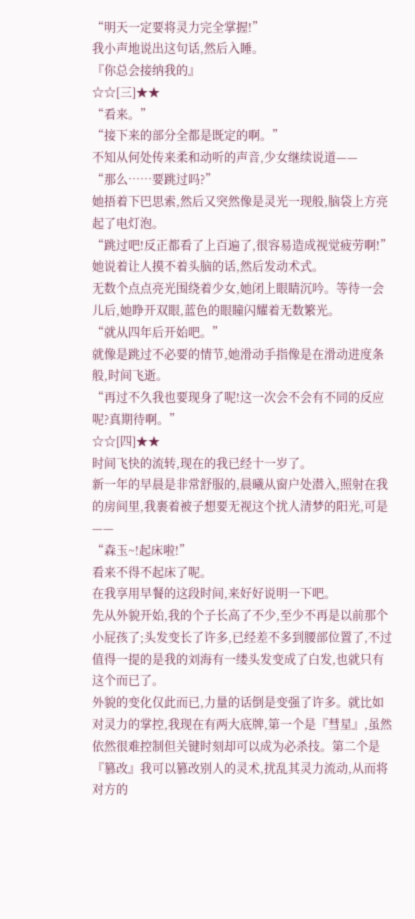“明天一定要将灵力完全掌握!”
我小声地说出这句话,然后入睡。
『你总会接纳我的』
☆☆[三]★★
“看来。”
“接下来的部分全都是既定的啊。”
不知从何处传来柔和动听的声音,少女继续说道——
“那么……要跳过吗?”
她捂着下巴思索,然后又突然像是灵光一现般,脑袋上方亮起了电灯泡。
“跳过吧!反正都看了上百遍了,很容易造成视觉疲劳啊!”
她说着让人摸不着头脑的话,然后发动术式。
无数个点点亮光围绕着少女,她闭上眼睛沉吟。等待一会儿后,她睁开双眼,蓝色的眼瞳闪耀着无数繁光。
“就从四年后开始吧。”
就像是跳过不必要的情节,她滑动手指像是在滑动进度条般,时间飞逝。
“再过不久我也要现身了呢!这一次会不会有不同的反应呢?真期待啊。”
☆☆[四]★★
时间飞快的流转,现在的我已经十一岁了。
新一年的早晨是非常舒服的,晨曦从窗户处潜入,照射在我的房间里,我裹着被子想要无视这个扰人清梦的阳光,可是——
“森玉~!起床啦!”
看来不得不起床了呢。
在我享用早餐的这段时间,来好好说明一下吧。
先从外貌开始,我的个子长高了不少,至少不再是以前那个小屁孩了;头发变长了许多,已经差不多到腰部位置了,不过值得一提的是我的刘海有一缕头发变成了白发,也就只有这个而已了。
外貌的变化仅此而已,力量的话倒是变强了许多。就比如对灵力的掌控,我现在有两大底牌,第一个是『彗星』,虽然依然很难控制但关键时刻却可以成为必杀技。第二个是『篡改』我可以篡改别人的灵术,扰乱其灵力流动,从而将对方的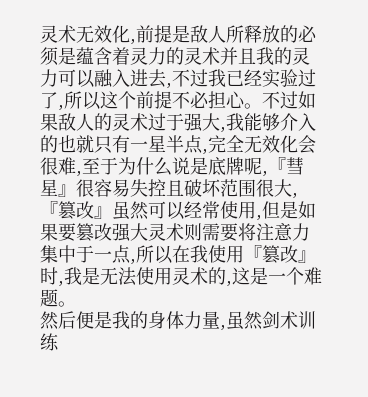灵术无效化,前提是敌人所释放的必须是蕴含着灵力的灵术并且我的灵力可以融入进去,不过我已经实验过了,所以这个前提不必担心。不过如果敌人的灵术过于强大,我能够介入的也就只有一星半点,完全无效化会很难,至于为什么说是底牌呢,『彗星』很容易失控且破坏范围很大,『篡改』虽然可以经常使用,但是如果要篡改强大灵术则需要将注意力集中于一点,所以在我使用『篡改』时,我是无法使用灵术的,这是一个难题。
然后便是我的身体力量,虽然剑术训练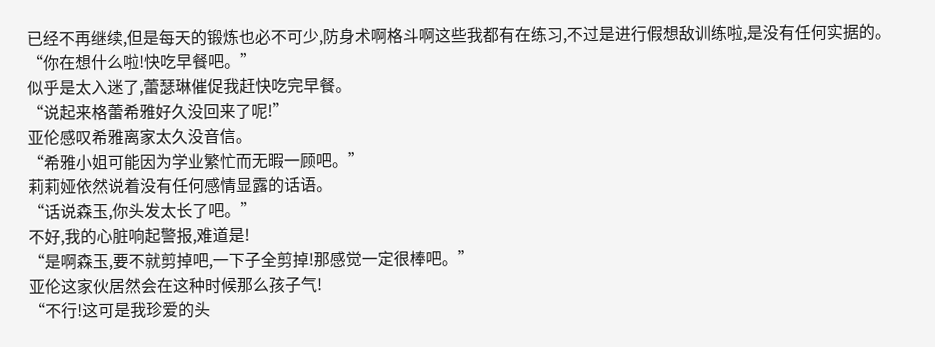已经不再继续,但是每天的锻炼也必不可少,防身术啊格斗啊这些我都有在练习,不过是进行假想敌训练啦,是没有任何实据的。
“你在想什么啦!快吃早餐吧。”
似乎是太入迷了,蕾瑟琳催促我赶快吃完早餐。
“说起来格蕾希雅好久没回来了呢!”
亚伦感叹希雅离家太久没音信。
“希雅小姐可能因为学业繁忙而无暇一顾吧。”
莉莉娅依然说着没有任何感情显露的话语。
“话说森玉,你头发太长了吧。”
不好,我的心脏响起警报,难道是!
“是啊森玉,要不就剪掉吧,一下子全剪掉!那感觉一定很棒吧。”
亚伦这家伙居然会在这种时候那么孩子气!
“不行!这可是我珍爱的头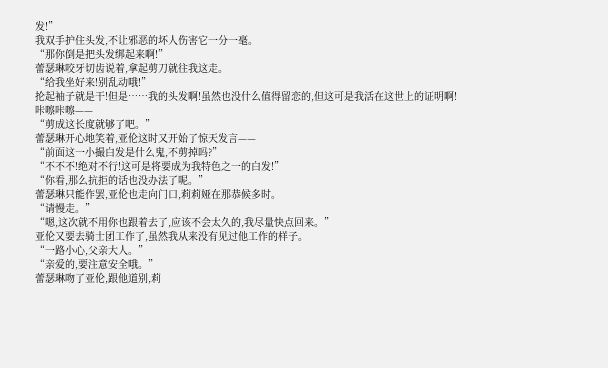发!”
我双手护住头发,不让邪恶的坏人伤害它一分一毫。
“那你倒是把头发绑起来啊!”
蕾瑟琳咬牙切齿说着,拿起剪刀就往我这走。
“给我坐好来!别乱动哦!”
抡起袖子就是干!但是……我的头发啊!虽然也没什么值得留恋的,但这可是我活在这世上的证明啊!
咔嚓咔嚓——
“剪成这长度就够了吧。”
蕾瑟琳开心地笑着,亚伦这时又开始了惊天发言——
“前面这一小撮白发是什么鬼,不剪掉吗?”
“不不不!绝对不行!这可是将要成为我特色之一的白发!”
“你看,那么抗拒的话也没办法了呢。”
蕾瑟琳只能作罢,亚伦也走向门口,莉莉娅在那恭候多时。
“请慢走。”
“嗯,这次就不用你也跟着去了,应该不会太久的,我尽量快点回来。”
亚伦又要去骑士团工作了,虽然我从来没有见过他工作的样子。
“一路小心,父亲大人。”
“亲爱的,要注意安全哦。”
蕾瑟琳吻了亚伦,跟他道别,莉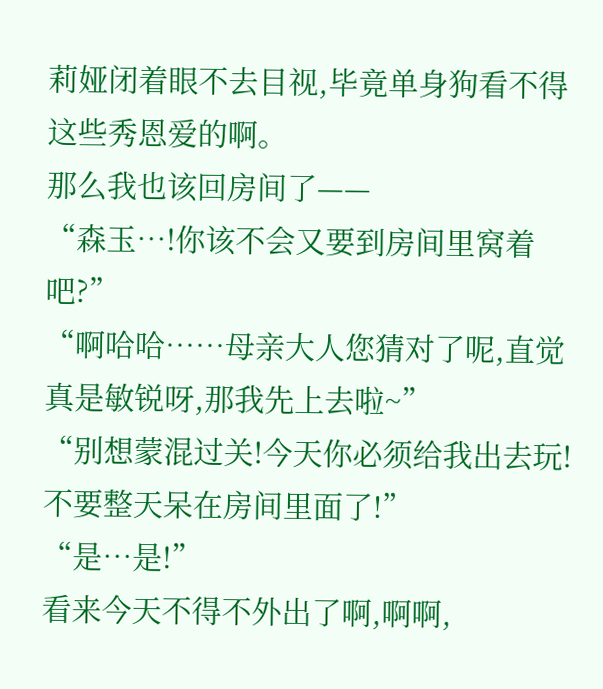莉娅闭着眼不去目视,毕竟单身狗看不得这些秀恩爱的啊。
那么我也该回房间了——
“森玉…!你该不会又要到房间里窝着吧?”
“啊哈哈……母亲大人您猜对了呢,直觉真是敏锐呀,那我先上去啦~”
“别想蒙混过关!今天你必须给我出去玩!不要整天呆在房间里面了!”
“是…是!”
看来今天不得不外出了啊,啊啊,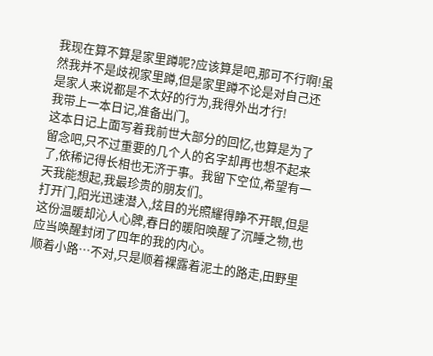我现在算不算是家里蹲呢?应该算是吧,那可不行啊!虽然我并不是歧视家里蹲,但是家里蹲不论是对自己还是家人来说都是不太好的行为,我得外出才行!
我带上一本日记,准备出门。
这本日记上面写着我前世大部分的回忆,也算是为了留念吧,只不过重要的几个人的名字却再也想不起来了,依稀记得长相也无济于事。我留下空位,希望有一天我能想起,我最珍贵的朋友们。
打开门,阳光迅速潜入,炫目的光照耀得睁不开眼,但是这份温暖却沁人心脾,春日的暖阳唤醒了沉睡之物,也应当唤醒封闭了四年的我的内心。
顺着小路…不对,只是顺着裸露着泥土的路走,田野里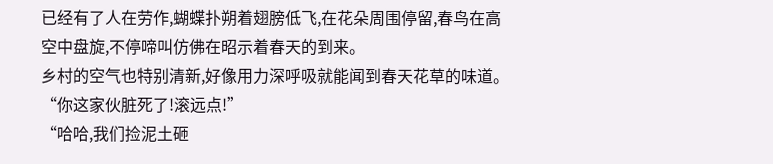已经有了人在劳作,蝴蝶扑朔着翅膀低飞,在花朵周围停留,春鸟在高空中盘旋,不停啼叫仿佛在昭示着春天的到来。
乡村的空气也特别清新,好像用力深呼吸就能闻到春天花草的味道。
“你这家伙脏死了!滚远点!”
“哈哈,我们捡泥土砸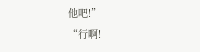他吧!”
“行啊!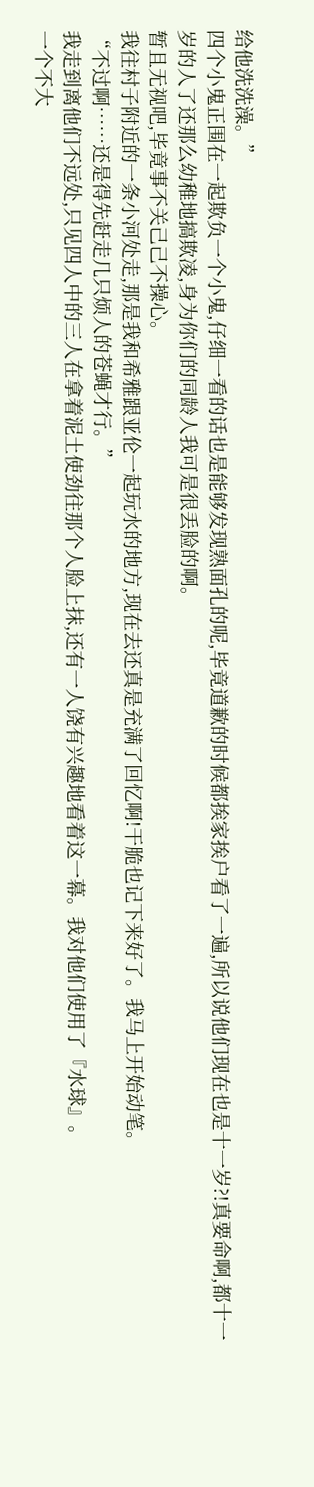给他洗洗澡。”
四个小鬼正围在一起欺负一个小鬼,仔细一看的话也是能够发现熟面孔的呢,毕竟道歉的时候都挨家挨户看了一遍,所以说他们现在也是十一岁?!真要命啊,都十一岁的人了还那么幼稚地搞欺凌,身为你们的同龄人我可是很丢脸的啊。
暂且无视吧,毕竟事不关己己不操心。
我往村子附近的一条小河处走,那是我和希雅跟亚伦一起玩水的地方,现在去还真是充满了回忆啊!干脆也记下来好了。我马上开始动笔。
“不过啊……还是得先赶走几只烦人的苍蝇才行。”
我走到离他们不远处,只见四人中的三人在拿着泥土使劲往那个人脸上抹,还有一人饶有兴趣地看着这一幕。我对他们使用了『水球』。
一个不大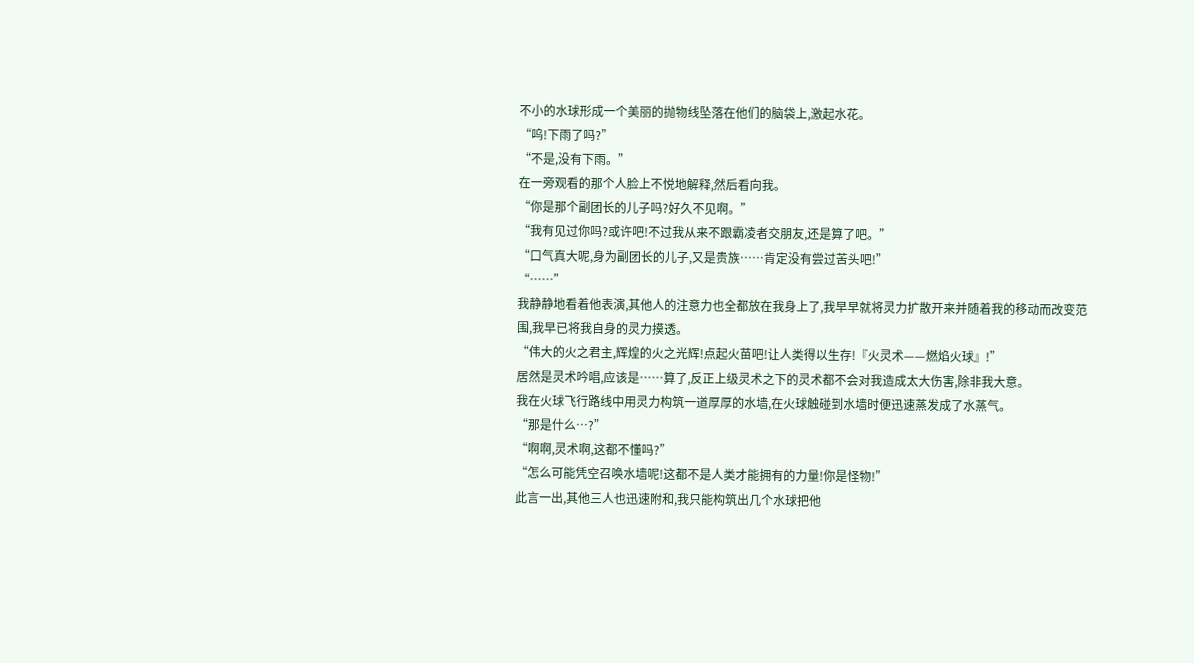不小的水球形成一个美丽的抛物线坠落在他们的脑袋上,激起水花。
“呜!下雨了吗?”
“不是,没有下雨。”
在一旁观看的那个人脸上不悦地解释,然后看向我。
“你是那个副团长的儿子吗?好久不见啊。”
“我有见过你吗?或许吧!不过我从来不跟霸凌者交朋友,还是算了吧。”
“口气真大呢,身为副团长的儿子,又是贵族……肯定没有尝过苦头吧!”
“……”
我静静地看着他表演,其他人的注意力也全都放在我身上了,我早早就将灵力扩散开来并随着我的移动而改变范围,我早已将我自身的灵力摸透。
“伟大的火之君主,辉煌的火之光辉!点起火苗吧!让人类得以生存!『火灵术——燃焰火球』!”
居然是灵术吟唱,应该是……算了,反正上级灵术之下的灵术都不会对我造成太大伤害,除非我大意。
我在火球飞行路线中用灵力构筑一道厚厚的水墙,在火球触碰到水墙时便迅速蒸发成了水蒸气。
“那是什么…?”
“啊啊,灵术啊,这都不懂吗?”
“怎么可能凭空召唤水墙呢!这都不是人类才能拥有的力量!你是怪物!”
此言一出,其他三人也迅速附和,我只能构筑出几个水球把他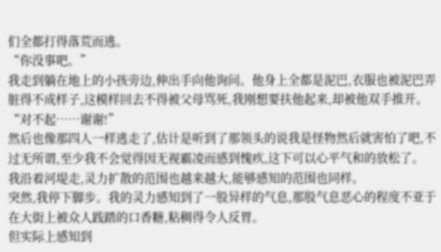们全都打得落荒而逃。
“你没事吧。”
我走到躺在地上的小孩旁边,伸出手向他询问。他身上全都是泥巴,衣服也被泥巴弄脏得不成样子,这模样回去不得被父母骂死,我刚想要扶他起来,却被他双手推开。
“对不起……谢谢!”
然后也像那四人一样逃走了,估计是听到了那领头的说我是怪物然后就害怕了吧,不过无所谓,至少我不会觉得因无视霸凌而感到愧疚,这下可以心平气和的放松了。
我沿着河堤走,灵力扩散的范围也越来越大,能够感知的范围也同样。
突然,我停下脚步。我的灵力感知到了一股异样的气息,那股气息恶心的程度不亚于在大街上被众人践踏的口香糖,粘稠得令人反胃。
但实际上感知到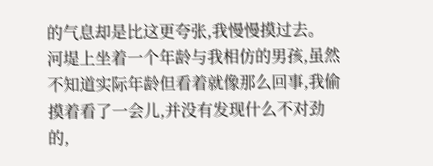的气息却是比这更夸张,我慢慢摸过去。
河堤上坐着一个年龄与我相仿的男孩,虽然不知道实际年龄但看着就像那么回事,我偷摸着看了一会儿,并没有发现什么不对劲的,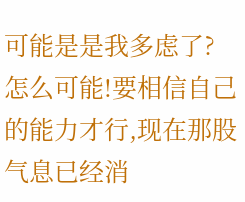可能是是我多虑了?怎么可能!要相信自己的能力才行,现在那股气息已经消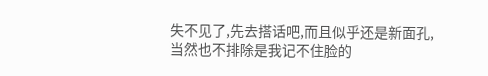失不见了,先去搭话吧,而且似乎还是新面孔,当然也不排除是我记不住脸的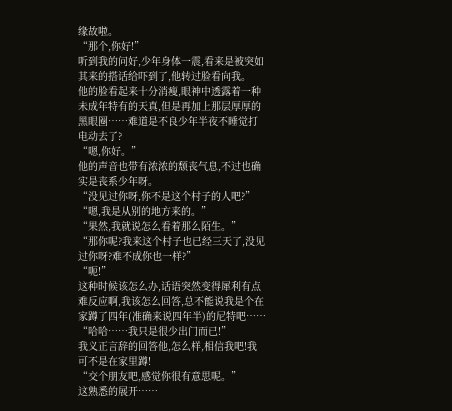缘故啦。
“那个,你好!”
听到我的问好,少年身体一震,看来是被突如其来的搭话给吓到了,他转过脸看向我。
他的脸看起来十分消瘦,眼神中透露着一种未成年特有的天真,但是再加上那层厚厚的黑眼圈……难道是不良少年半夜不睡觉打电动去了?
“嗯,你好。”
他的声音也带有浓浓的颓丧气息,不过也确实是丧系少年呀。
“没见过你呀,你不是这个村子的人吧?”
“嗯,我是从别的地方来的。”
“果然,我就说怎么看着那么陌生。”
“那你呢?我来这个村子也已经三天了,没见过你呀?难不成你也一样?”
“呃!”
这种时候该怎么办,话语突然变得犀利有点难反应啊,我该怎么回答,总不能说我是个在家蹲了四年(准确来说四年半)的尼特吧……
“哈哈……我只是很少出门而已!”
我义正言辞的回答他,怎么样,相信我吧!我可不是在家里蹲!
“交个朋友吧,感觉你很有意思呢。”
这熟悉的展开……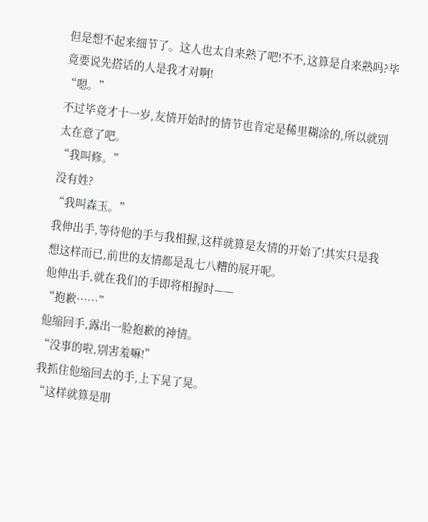但是想不起来细节了。这人也太自来熟了吧!不不,这算是自来熟吗?毕竟要说先搭话的人是我才对啊!
“嗯。”
不过毕竟才十一岁,友情开始时的情节也肯定是稀里糊涂的,所以就别太在意了吧。
“我叫修。”
没有姓?
“我叫森玉。”
我伸出手,等待他的手与我相握,这样就算是友情的开始了!其实只是我想这样而已,前世的友情都是乱七八糟的展开呢。
他伸出手,就在我们的手即将相握时——
“抱歉……”
他缩回手,露出一脸抱歉的神情。
“没事的啦,别害羞嘛!”
我抓住他缩回去的手,上下晃了晃。
“这样就算是朋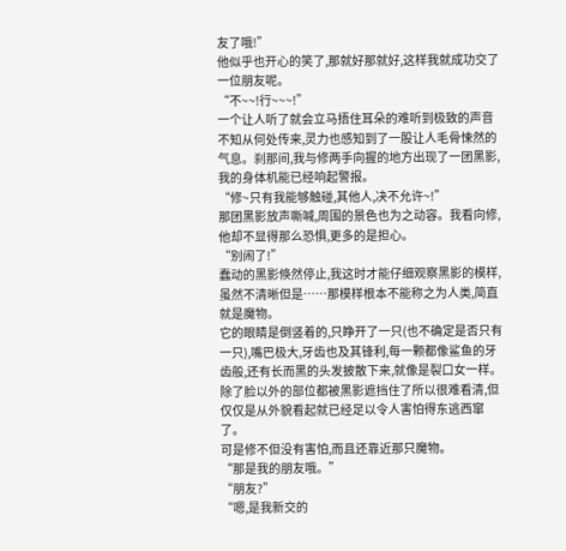友了哦!”
他似乎也开心的笑了,那就好那就好,这样我就成功交了一位朋友呢。
“不~~!行~~~!”
一个让人听了就会立马捂住耳朵的难听到极致的声音不知从何处传来,灵力也感知到了一股让人毛骨悚然的气息。刹那间,我与修两手向握的地方出现了一团黑影,我的身体机能已经响起警报。
“修~只有我能够触碰,其他人,决不允许~!”
那团黑影放声嘶喊,周围的景色也为之动容。我看向修,他却不显得那么恐惧,更多的是担心。
“别闹了!”
蠢动的黑影倏然停止,我这时才能仔细观察黑影的模样,虽然不清晰但是……那模样根本不能称之为人类,简直就是魔物。
它的眼睛是倒竖着的,只睁开了一只(也不确定是否只有一只),嘴巴极大,牙齿也及其锋利,每一颗都像鲨鱼的牙齿般,还有长而黑的头发披散下来,就像是裂口女一样。
除了脸以外的部位都被黑影遮挡住了所以很难看清,但仅仅是从外貌看起就已经足以令人害怕得东逃西窜了。
可是修不但没有害怕,而且还靠近那只魔物。
“那是我的朋友哦。”
“朋友?”
“嗯,是我新交的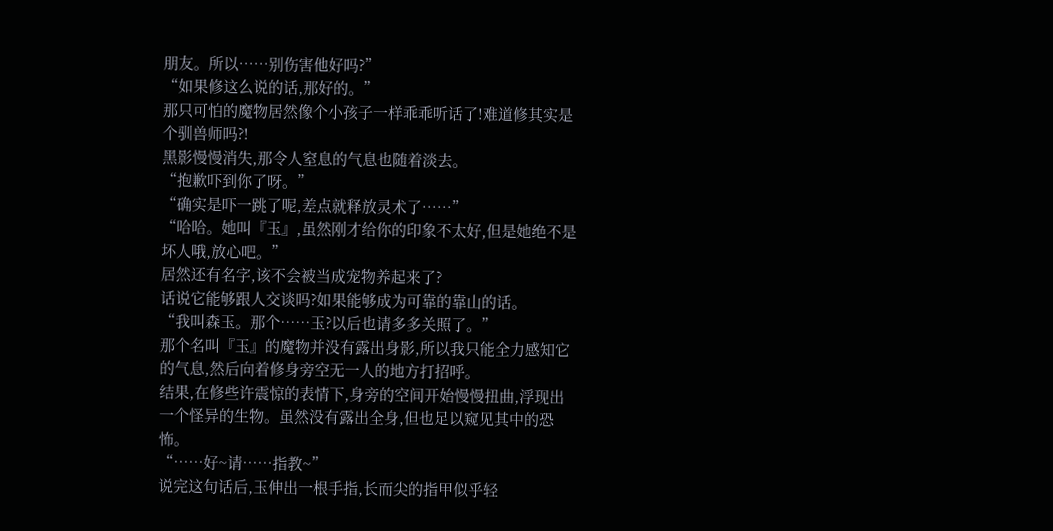朋友。所以……别伤害他好吗?”
“如果修这么说的话,那好的。”
那只可怕的魔物居然像个小孩子一样乖乖听话了!难道修其实是个驯兽师吗?!
黑影慢慢消失,那令人窒息的气息也随着淡去。
“抱歉吓到你了呀。”
“确实是吓一跳了呢,差点就释放灵术了……”
“哈哈。她叫『玉』,虽然刚才给你的印象不太好,但是她绝不是坏人哦,放心吧。”
居然还有名字,该不会被当成宠物养起来了?
话说它能够跟人交谈吗?如果能够成为可靠的靠山的话。
“我叫森玉。那个……玉?以后也请多多关照了。”
那个名叫『玉』的魔物并没有露出身影,所以我只能全力感知它的气息,然后向着修身旁空无一人的地方打招呼。
结果,在修些许震惊的表情下,身旁的空间开始慢慢扭曲,浮现出一个怪异的生物。虽然没有露出全身,但也足以窥见其中的恐怖。
“……好~请……指教~”
说完这句话后,玉伸出一根手指,长而尖的指甲似乎轻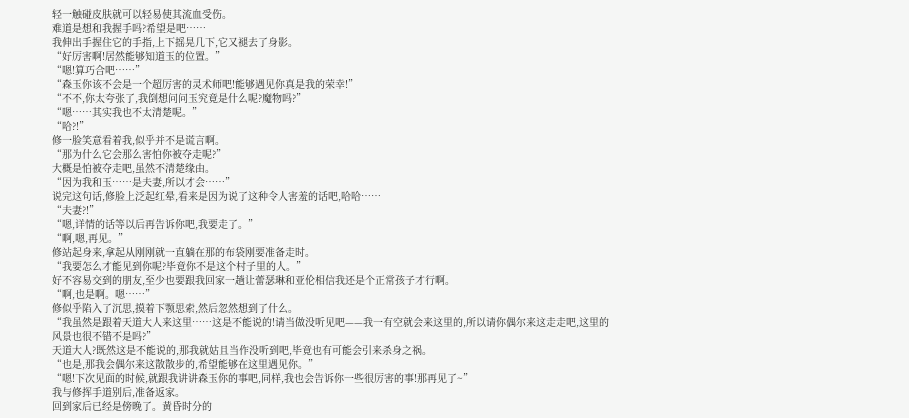轻一触碰皮肤就可以轻易使其流血受伤。
难道是想和我握手吗?希望是吧……
我伸出手握住它的手指,上下摇晃几下,它又褪去了身影。
“好厉害啊!居然能够知道玉的位置。”
“嗯!算巧合吧……”
“森玉你该不会是一个超厉害的灵术师吧!能够遇见你真是我的荣幸!”
“不不,你太夸张了,我倒想问问玉究竟是什么呢?魔物吗?”
“嗯……其实我也不太清楚呢。”
“哈?!”
修一脸笑意看着我,似乎并不是谎言啊。
“那为什么它会那么害怕你被夺走呢?”
大概是怕被夺走吧,虽然不清楚缘由。
“因为我和玉……是夫妻,所以才会……”
说完这句话,修脸上泛起红晕,看来是因为说了这种令人害羞的话吧,哈哈……
“夫妻?!”
“嗯,详情的话等以后再告诉你吧,我要走了。”
“啊,嗯,再见。”
修站起身来,拿起从刚刚就一直躺在那的布袋刚要准备走时。
“我要怎么才能见到你呢?毕竟你不是这个村子里的人。”
好不容易交到的朋友,至少也要跟我回家一趟让蕾瑟琳和亚伦相信我还是个正常孩子才行啊。
“啊,也是啊。嗯……”
修似乎陷入了沉思,摸着下颚思索,然后忽然想到了什么。
“我虽然是跟着天道大人来这里……这是不能说的!请当做没听见吧——我一有空就会来这里的,所以请你偶尔来这走走吧,这里的风景也很不错不是吗?”
天道大人?既然这是不能说的,那我就姑且当作没听到吧,毕竟也有可能会引来杀身之祸。
“也是,那我会偶尔来这散散步的,希望能够在这里遇见你。”
“嗯!下次见面的时候,就跟我讲讲森玉你的事吧,同样,我也会告诉你一些很厉害的事!那再见了~”
我与修挥手道别后,准备返家。
回到家后已经是傍晚了。黄昏时分的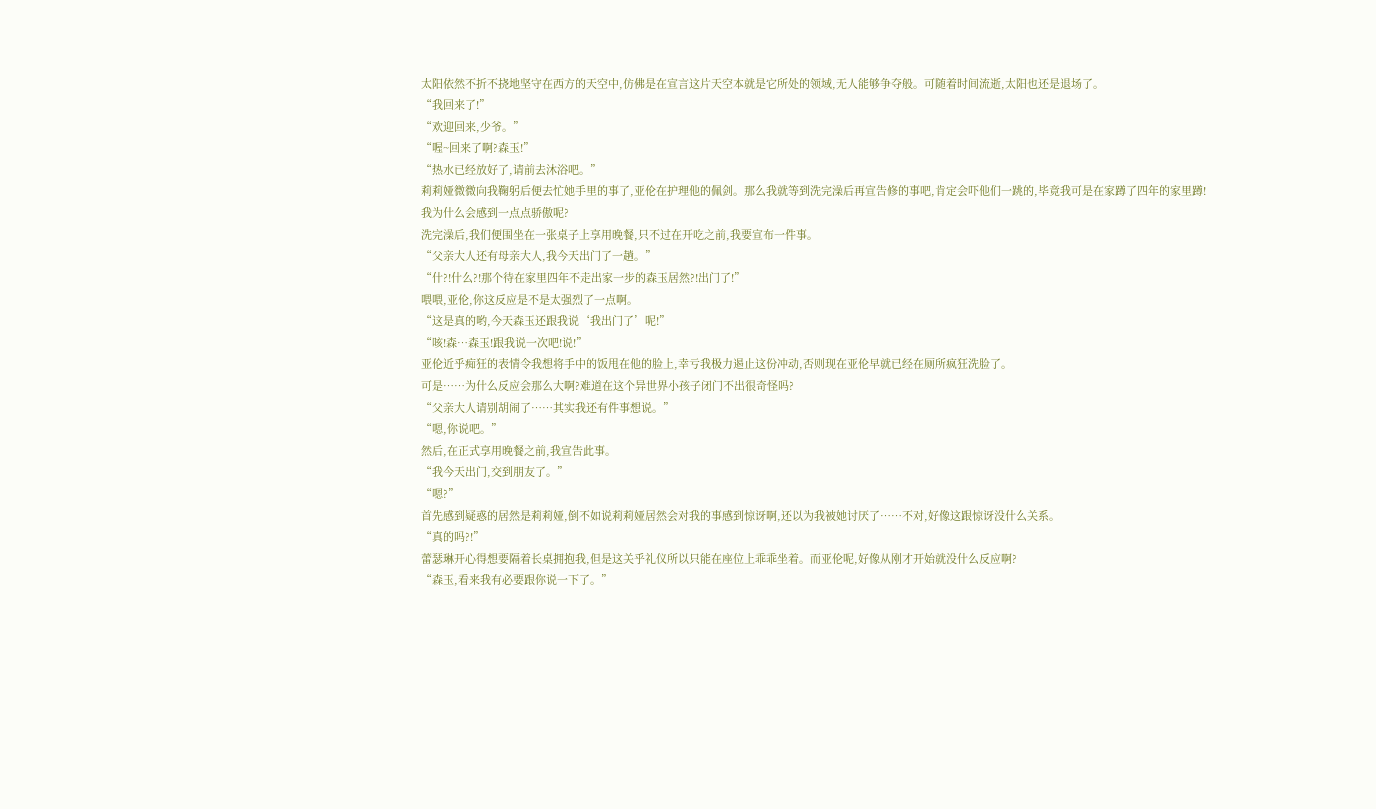太阳依然不折不挠地坚守在西方的天空中,仿佛是在宣言这片天空本就是它所处的领域,无人能够争夺般。可随着时间流逝,太阳也还是退场了。
“我回来了!”
“欢迎回来,少爷。”
“喔~回来了啊?森玉!”
“热水已经放好了,请前去沐浴吧。”
莉莉娅微微向我鞠躬后便去忙她手里的事了,亚伦在护理他的佩剑。那么我就等到洗完澡后再宣告修的事吧,肯定会吓他们一跳的,毕竟我可是在家蹲了四年的家里蹲!
我为什么会感到一点点骄傲呢?
洗完澡后,我们便围坐在一张桌子上享用晚餐,只不过在开吃之前,我要宣布一件事。
“父亲大人还有母亲大人,我今天出门了一趟。”
“什?!什么?!那个待在家里四年不走出家一步的森玉居然?!出门了!”
喂喂,亚伦,你这反应是不是太强烈了一点啊。
“这是真的哟,今天森玉还跟我说‘我出门了’呢!”
“咳!森…森玉!跟我说一次吧!说!”
亚伦近乎痴狂的表情令我想将手中的饭甩在他的脸上,幸亏我极力遏止这份冲动,否则现在亚伦早就已经在厕所疯狂洗脸了。
可是……为什么反应会那么大啊?难道在这个异世界小孩子闭门不出很奇怪吗?
“父亲大人请别胡闹了……其实我还有件事想说。”
“嗯,你说吧。”
然后,在正式享用晚餐之前,我宣告此事。
“我今天出门,交到朋友了。”
“嗯?”
首先感到疑惑的居然是莉莉娅,倒不如说莉莉娅居然会对我的事感到惊讶啊,还以为我被她讨厌了……不对,好像这跟惊讶没什么关系。
“真的吗?!”
蕾瑟琳开心得想要隔着长桌拥抱我,但是这关乎礼仪所以只能在座位上乖乖坐着。而亚伦呢,好像从刚才开始就没什么反应啊?
“森玉,看来我有必要跟你说一下了。”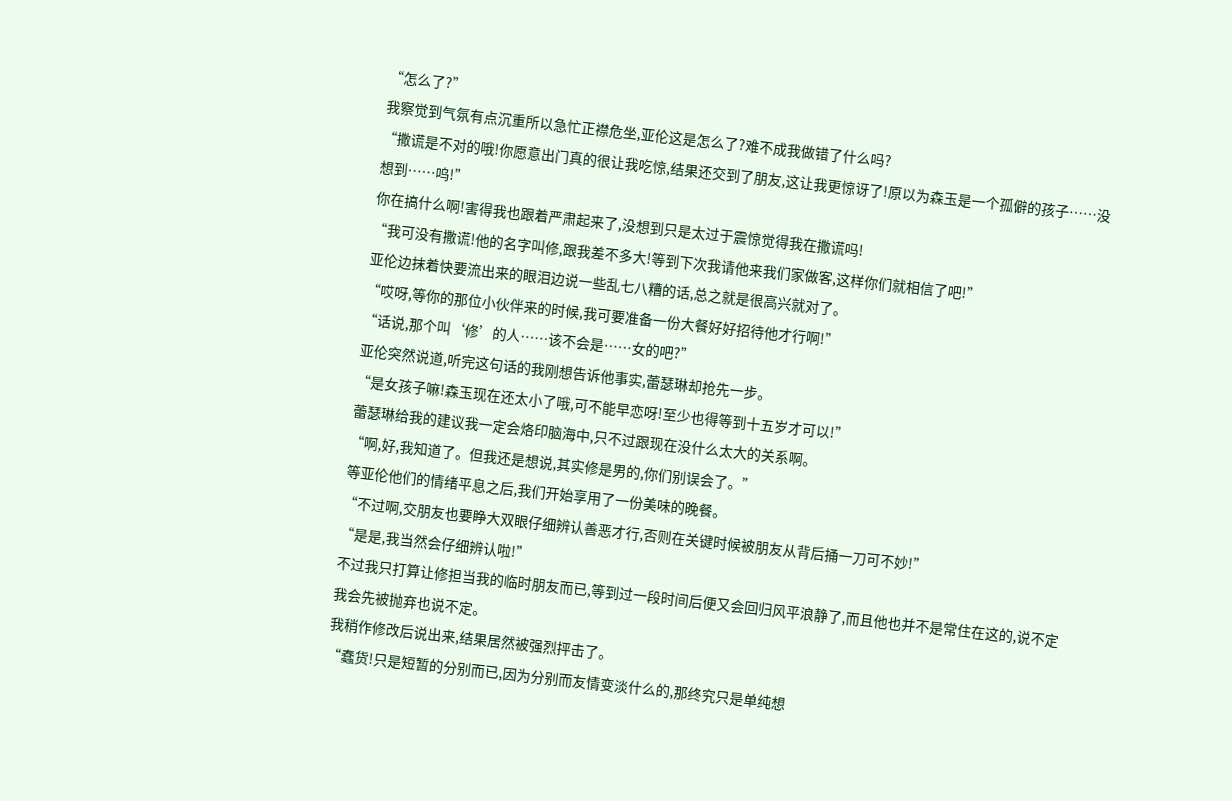“怎么了?”
我察觉到气氛有点沉重所以急忙正襟危坐,亚伦这是怎么了?难不成我做错了什么吗?
“撒谎是不对的哦!你愿意出门真的很让我吃惊,结果还交到了朋友,这让我更惊讶了!原以为森玉是一个孤僻的孩子……没想到……呜!”
你在搞什么啊!害得我也跟着严肃起来了,没想到只是太过于震惊觉得我在撒谎吗!
“我可没有撒谎!他的名字叫修,跟我差不多大!等到下次我请他来我们家做客,这样你们就相信了吧!”
亚伦边抹着快要流出来的眼泪边说一些乱七八糟的话,总之就是很高兴就对了。
“哎呀,等你的那位小伙伴来的时候,我可要准备一份大餐好好招待他才行啊!”
“话说,那个叫‘修’的人……该不会是……女的吧?”
亚伦突然说道,听完这句话的我刚想告诉他事实,蕾瑟琳却抢先一步。
“是女孩子嘛!森玉现在还太小了哦,可不能早恋呀!至少也得等到十五岁才可以!”
蕾瑟琳给我的建议我一定会烙印脑海中,只不过跟现在没什么太大的关系啊。
“啊,好,我知道了。但我还是想说,其实修是男的,你们别误会了。”
等亚伦他们的情绪平息之后,我们开始享用了一份美味的晚餐。
“不过啊,交朋友也要睁大双眼仔细辨认善恶才行,否则在关键时候被朋友从背后捅一刀可不妙!”
“是是,我当然会仔细辨认啦!”
不过我只打算让修担当我的临时朋友而已,等到过一段时间后便又会回归风平浪静了,而且他也并不是常住在这的,说不定我会先被抛弃也说不定。
我稍作修改后说出来,结果居然被强烈抨击了。
“蠢货!只是短暂的分别而已,因为分别而友情变淡什么的,那终究只是单纯想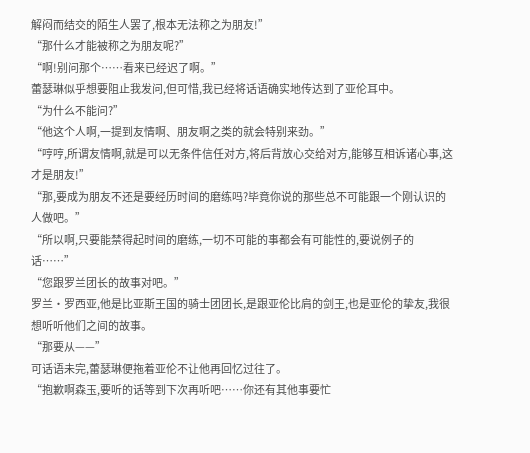解闷而结交的陌生人罢了,根本无法称之为朋友!”
“那什么才能被称之为朋友呢?”
“啊!别问那个……看来已经迟了啊。”
蕾瑟琳似乎想要阻止我发问,但可惜,我已经将话语确实地传达到了亚伦耳中。
“为什么不能问?”
“他这个人啊,一提到友情啊、朋友啊之类的就会特别来劲。”
“哼哼,所谓友情啊,就是可以无条件信任对方,将后背放心交给对方,能够互相诉诸心事,这才是朋友!”
“那,要成为朋友不还是要经历时间的磨练吗?毕竟你说的那些总不可能跟一个刚认识的人做吧。”
“所以啊,只要能禁得起时间的磨练,一切不可能的事都会有可能性的,要说例子的话……”
“您跟罗兰团长的故事对吧。”
罗兰·罗西亚,他是比亚斯王国的骑士团团长,是跟亚伦比肩的剑王,也是亚伦的挚友,我很想听听他们之间的故事。
“那要从——”
可话语未完,蕾瑟琳便拖着亚伦不让他再回忆过往了。
“抱歉啊森玉,要听的话等到下次再听吧……你还有其他事要忙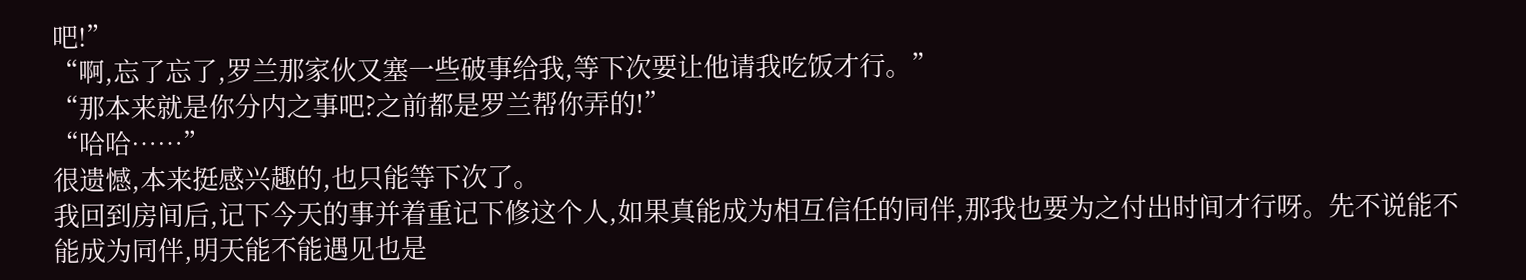吧!”
“啊,忘了忘了,罗兰那家伙又塞一些破事给我,等下次要让他请我吃饭才行。”
“那本来就是你分内之事吧?之前都是罗兰帮你弄的!”
“哈哈……”
很遗憾,本来挺感兴趣的,也只能等下次了。
我回到房间后,记下今天的事并着重记下修这个人,如果真能成为相互信任的同伴,那我也要为之付出时间才行呀。先不说能不能成为同伴,明天能不能遇见也是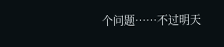个问题……不过明天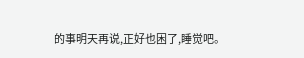的事明天再说,正好也困了,睡觉吧。